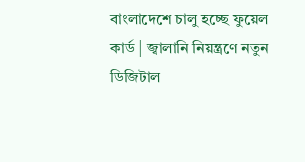বাংলাদেশে চালু হচ্ছে ফুয়েল কার্ড | জ্বালানি নিয়ন্ত্রণে নতুন ডিজিটাল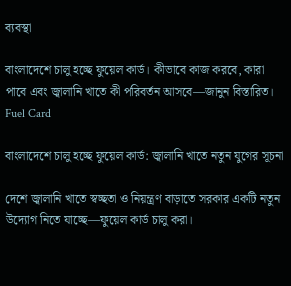ব্যবস্থা

বাংলাদেশে চালু হচ্ছে ফুয়েল কার্ড। কীভাবে কাজ করবে, কারা পাবে এবং জ্বালানি খাতে কী পরিবর্তন আসবে—জানুন বিস্তারিত।
Fuel Card

বাংলাদেশে চালু হচ্ছে ফুয়েল কার্ড: জ্বালানি খাতে নতুন যুগের সূচনা

দেশে জ্বালানি খাতে স্বচ্ছতা ও নিয়ন্ত্রণ বাড়াতে সরকার একটি নতুন উদ্যোগ নিতে যাচ্ছে—ফুয়েল কার্ড চালু করা।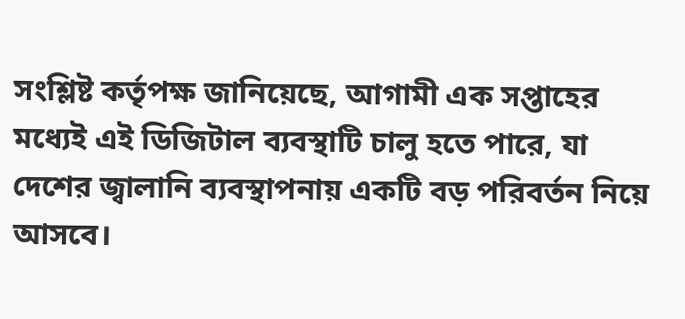সংশ্লিষ্ট কর্তৃপক্ষ জানিয়েছে, আগামী এক সপ্তাহের মধ্যেই এই ডিজিটাল ব্যবস্থাটি চালু হতে পারে, যা দেশের জ্বালানি ব্যবস্থাপনায় একটি বড় পরিবর্তন নিয়ে আসবে।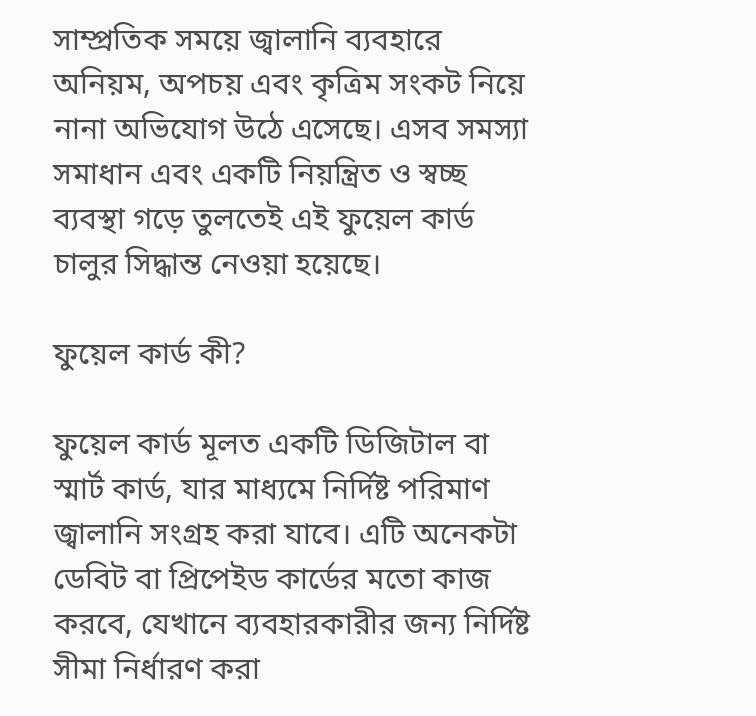সাম্প্রতিক সময়ে জ্বালানি ব্যবহারে অনিয়ম, অপচয় এবং কৃত্রিম সংকট নিয়ে নানা অভিযোগ উঠে এসেছে। এসব সমস্যা সমাধান এবং একটি নিয়ন্ত্রিত ও স্বচ্ছ ব্যবস্থা গড়ে তুলতেই এই ফুয়েল কার্ড চালুর সিদ্ধান্ত নেওয়া হয়েছে।

ফুয়েল কার্ড কী?

ফুয়েল কার্ড মূলত একটি ডিজিটাল বা স্মার্ট কার্ড, যার মাধ্যমে নির্দিষ্ট পরিমাণ জ্বালানি সংগ্রহ করা যাবে। এটি অনেকটা ডেবিট বা প্রিপেইড কার্ডের মতো কাজ করবে, যেখানে ব্যবহারকারীর জন্য নির্দিষ্ট সীমা নির্ধারণ করা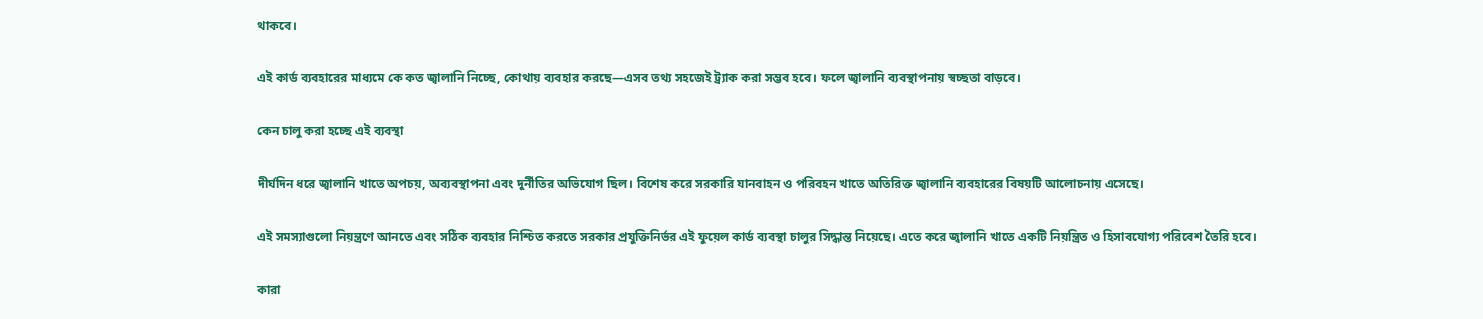থাকবে।

এই কার্ড ব্যবহারের মাধ্যমে কে কত জ্বালানি নিচ্ছে, কোথায় ব্যবহার করছে—এসব তথ্য সহজেই ট্র্যাক করা সম্ভব হবে। ফলে জ্বালানি ব্যবস্থাপনায় স্বচ্ছতা বাড়বে।

কেন চালু করা হচ্ছে এই ব্যবস্থা

দীর্ঘদিন ধরে জ্বালানি খাতে অপচয়, অব্যবস্থাপনা এবং দুর্নীতির অভিযোগ ছিল। বিশেষ করে সরকারি যানবাহন ও পরিবহন খাতে অতিরিক্ত জ্বালানি ব্যবহারের বিষয়টি আলোচনায় এসেছে।

এই সমস্যাগুলো নিয়ন্ত্রণে আনতে এবং সঠিক ব্যবহার নিশ্চিত করতে সরকার প্রযুক্তিনির্ভর এই ফুয়েল কার্ড ব্যবস্থা চালুর সিদ্ধান্ত নিয়েছে। এতে করে জ্বালানি খাতে একটি নিয়ন্ত্রিত ও হিসাবযোগ্য পরিবেশ তৈরি হবে।

কারা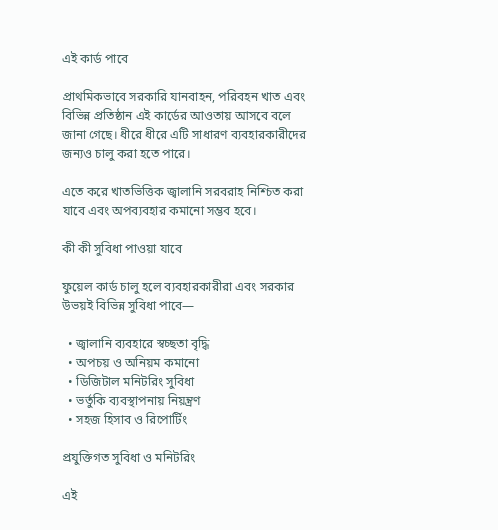এই কার্ড পাবে

প্রাথমিকভাবে সরকারি যানবাহন, পরিবহন খাত এবং বিভিন্ন প্রতিষ্ঠান এই কার্ডের আওতায় আসবে বলে জানা গেছে। ধীরে ধীরে এটি সাধারণ ব্যবহারকারীদের জন্যও চালু করা হতে পারে।

এতে করে খাতভিত্তিক জ্বালানি সরবরাহ নিশ্চিত করা যাবে এবং অপব্যবহার কমানো সম্ভব হবে।

কী কী সুবিধা পাওয়া যাবে

ফুয়েল কার্ড চালু হলে ব্যবহারকারীরা এবং সরকার উভয়ই বিভিন্ন সুবিধা পাবে—

  • জ্বালানি ব্যবহারে স্বচ্ছতা বৃদ্ধি
  • অপচয় ও অনিয়ম কমানো
  • ডিজিটাল মনিটরিং সুবিধা
  • ভর্তুকি ব্যবস্থাপনায় নিয়ন্ত্রণ
  • সহজ হিসাব ও রিপোর্টিং

প্রযুক্তিগত সুবিধা ও মনিটরিং

এই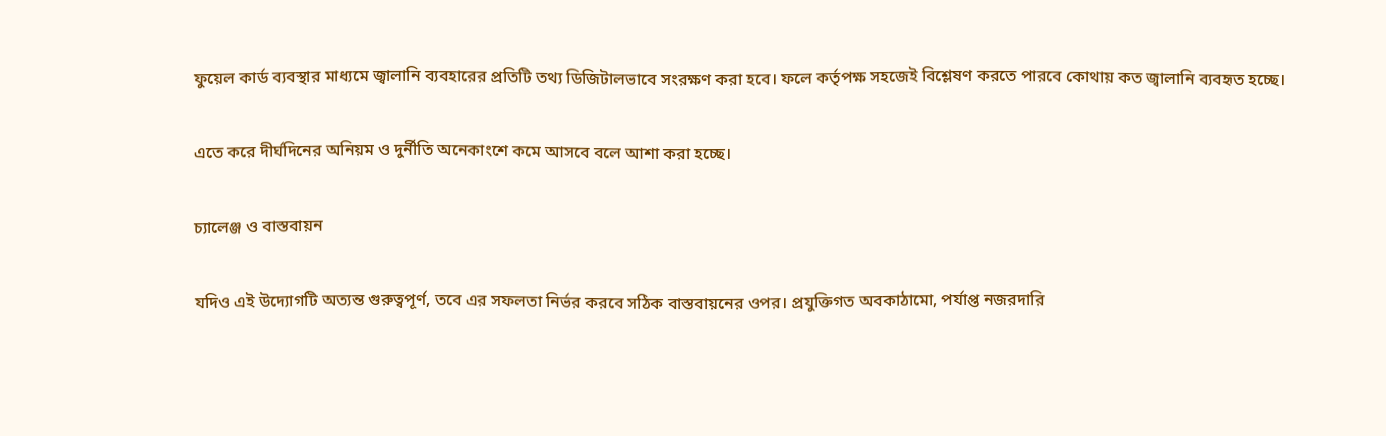ফুয়েল কার্ড ব্যবস্থার মাধ্যমে জ্বালানি ব্যবহারের প্রতিটি তথ্য ডিজিটালভাবে সংরক্ষণ করা হবে। ফলে কর্তৃপক্ষ সহজেই বিশ্লেষণ করতে পারবে কোথায় কত জ্বালানি ব্যবহৃত হচ্ছে।

এতে করে দীর্ঘদিনের অনিয়ম ও দুর্নীতি অনেকাংশে কমে আসবে বলে আশা করা হচ্ছে।

চ্যালেঞ্জ ও বাস্তবায়ন

যদিও এই উদ্যোগটি অত্যন্ত গুরুত্বপূর্ণ, তবে এর সফলতা নির্ভর করবে সঠিক বাস্তবায়নের ওপর। প্রযুক্তিগত অবকাঠামো, পর্যাপ্ত নজরদারি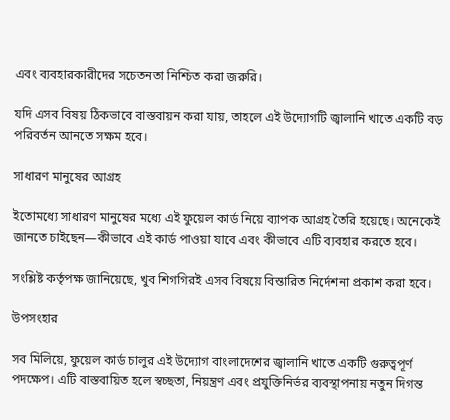এবং ব্যবহারকারীদের সচেতনতা নিশ্চিত করা জরুরি।

যদি এসব বিষয় ঠিকভাবে বাস্তবায়ন করা যায়, তাহলে এই উদ্যোগটি জ্বালানি খাতে একটি বড় পরিবর্তন আনতে সক্ষম হবে।

সাধারণ মানুষের আগ্রহ

ইতোমধ্যে সাধারণ মানুষের মধ্যে এই ফুয়েল কার্ড নিয়ে ব্যাপক আগ্রহ তৈরি হয়েছে। অনেকেই জানতে চাইছেন—কীভাবে এই কার্ড পাওয়া যাবে এবং কীভাবে এটি ব্যবহার করতে হবে।

সংশ্লিষ্ট কর্তৃপক্ষ জানিয়েছে, খুব শিগগিরই এসব বিষয়ে বিস্তারিত নির্দেশনা প্রকাশ করা হবে।

উপসংহার

সব মিলিয়ে, ফুয়েল কার্ড চালুর এই উদ্যোগ বাংলাদেশের জ্বালানি খাতে একটি গুরুত্বপূর্ণ পদক্ষেপ। এটি বাস্তবায়িত হলে স্বচ্ছতা, নিয়ন্ত্রণ এবং প্রযুক্তিনির্ভর ব্যবস্থাপনায় নতুন দিগন্ত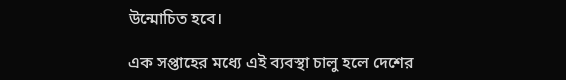উন্মোচিত হবে।

এক সপ্তাহের মধ্যে এই ব্যবস্থা চালু হলে দেশের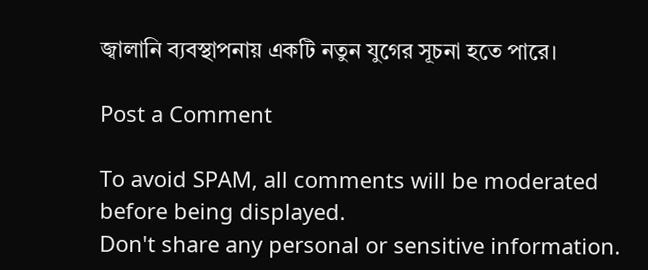জ্বালানি ব্যবস্থাপনায় একটি নতুন যুগের সূচনা হতে পারে।

Post a Comment

To avoid SPAM, all comments will be moderated before being displayed.
Don't share any personal or sensitive information.